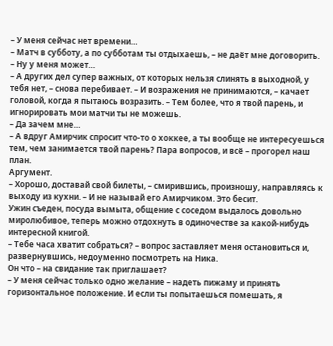– У меня сейчас нет времени…
– Матч в субботу, а по субботам ты отдыхаешь, – не даёт мне договорить.
– Ну у меня может…
– А других дел супер важных, от которых нельзя слинять в выходной, у тебя нет, – снова перебивает. – И возражения не принимаются, – качает головой, когда я пытаюсь возразить. – Тем более, что я твой парень, и игнорировать мои матчи ты не можешь.
– Да зачем мне…
– А вдруг Амирчик спросит что-то о хоккее, а ты вообще не интересуешься тем, чем занимается твой парень? Пара вопросов, и всё – прогорел наш план.
Аргумент.
– Хорошо, доставай свой билеты, – смирившись, произношу, направляясь к выходу из кухни. – И не называй его Амирчиком. Это бесит.
Ужин съеден, посуда вымыта, общение с соседом выдалось довольно миролюбивое, теперь можно отдохнуть в одиночестве за какой-нибудь интересной книгой.
– Тебе часа хватит собраться? – вопрос заставляет меня остановиться и, развернувшись, недоуменно посмотреть на Ника.
Он что – на свидание так приглашает?
– У меня сейчас только одно желание – надеть пижаму и принять горизонтальное положение. И если ты попытаешься помешать, я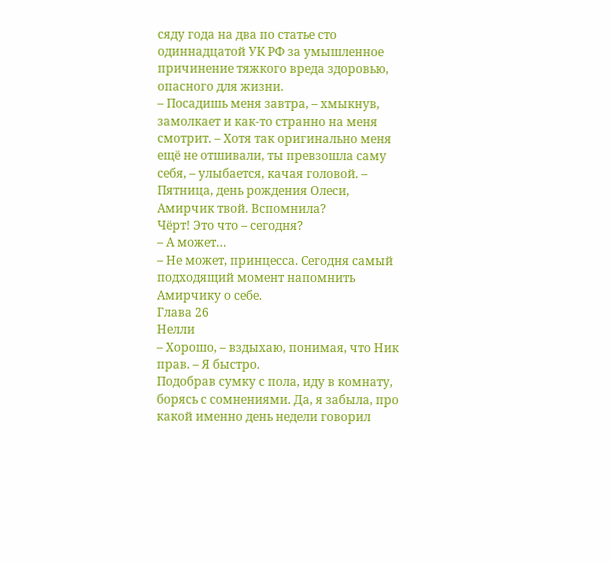сяду года на два по статье сто одиннадцатой УК РФ за умышленное причинение тяжкого вреда здоровью, опасного для жизни.
– Посадишь меня завтра, – хмыкнув, замолкает и как-то странно на меня смотрит. – Хотя так оригинально меня ещё не отшивали, ты превзошла саму себя, – улыбается, качая головой. – Пятница, день рождения Олеси, Амирчик твой. Вспомнила?
Чёрт! Это что – сегодня?
– А может…
– Не может, принцесса. Сегодня самый подходящий момент напомнить Амирчику о себе.
Глава 26
Нелли
– Хорошо, – вздыхаю, понимая, что Ник прав. – Я быстро.
Подобрав сумку с пола, иду в комнату, борясь с сомнениями. Да, я забыла, про какой именно день недели говорил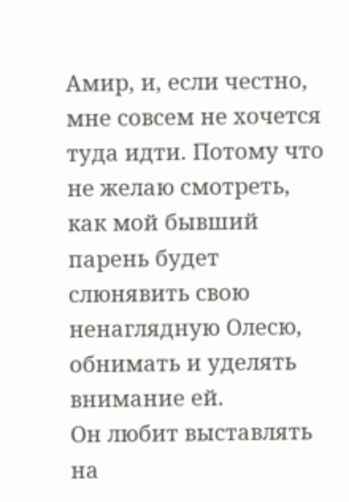Амир, и, если честно, мне совсем не хочется туда идти. Потому что не желаю смотреть, как мой бывший парень будет слюнявить свою ненаглядную Олесю, обнимать и уделять внимание ей.
Он любит выставлять на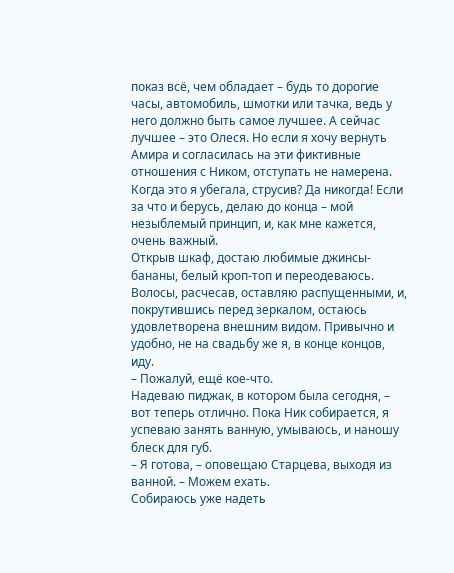показ всё, чем обладает – будь то дорогие часы, автомобиль, шмотки или тачка, ведь у него должно быть самое лучшее. А сейчас лучшее – это Олеся. Но если я хочу вернуть Амира и согласилась на эти фиктивные отношения с Ником, отступать не намерена. Когда это я убегала, струсив? Да никогда! Если за что и берусь, делаю до конца – мой незыблемый принцип, и, как мне кажется, очень важный.
Открыв шкаф, достаю любимые джинсы-бананы, белый кроп-топ и переодеваюсь. Волосы, расчесав, оставляю распущенными, и, покрутившись перед зеркалом, остаюсь удовлетворена внешним видом. Привычно и удобно, не на свадьбу же я, в конце концов, иду.
– Пожалуй, ещё кое-что.
Надеваю пиджак, в котором была сегодня, – вот теперь отлично. Пока Ник собирается, я успеваю занять ванную, умываюсь, и наношу блеск для губ.
– Я готова, – оповещаю Старцева, выходя из ванной. – Можем ехать.
Собираюсь уже надеть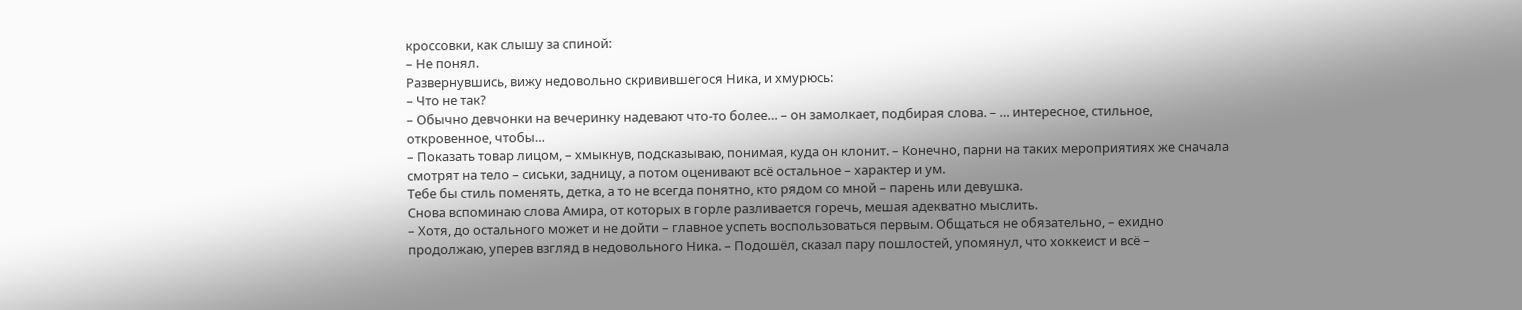кроссовки, как слышу за спиной:
– Не понял.
Развернувшись, вижу недовольно скривившегося Ника, и хмурюсь:
– Что не так?
– Обычно девчонки на вечеринку надевают что-то более… – он замолкает, подбирая слова. – … интересное, стильное, откровенное, чтобы…
– Показать товар лицом, – хмыкнув, подсказываю, понимая, куда он клонит. – Конечно, парни на таких мероприятиях же сначала смотрят на тело – сиськи, задницу, а потом оценивают всё остальное – характер и ум.
Тебе бы стиль поменять, детка, а то не всегда понятно, кто рядом со мной – парень или девушка.
Снова вспоминаю слова Амира, от которых в горле разливается горечь, мешая адекватно мыслить.
– Хотя, до остального может и не дойти – главное успеть воспользоваться первым. Общаться не обязательно, – ехидно продолжаю, уперев взгляд в недовольного Ника. – Подошёл, сказал пару пошлостей, упомянул, что хоккеист и всё –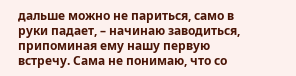дальше можно не париться, само в руки падает, – начинаю заводиться, припоминая ему нашу первую встречу. Сама не понимаю, что со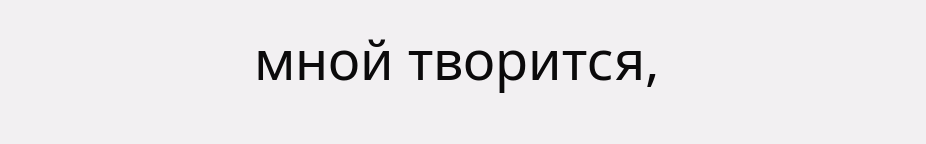мной творится,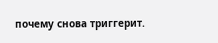почему снова триггерит.